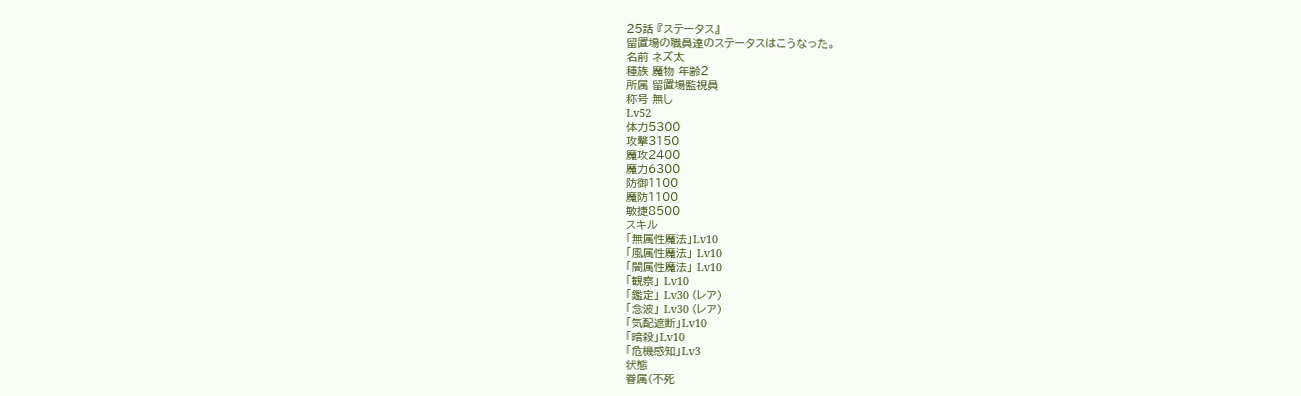25話 『ステータス』
留置場の職員達のステータスはこうなった。
名前 ネズ太
種族 魔物 年齢2
所属 留置場監視員
称号 無し
Lv52
体力5300
攻撃3150
魔攻2400
魔力6300
防御1100
魔防1100
敏捷8500
スキル
「無属性魔法」Lv10
「風属性魔法」 Lv10
「闇属性魔法」 Lv10
「観察」 Lv10
「鑑定」 Lv30 (レア)
「念波」 Lv30 (レア)
「気配遮断」Lv10
「暗殺」Lv10
「危機感知」Lv3
状態
眷属(不死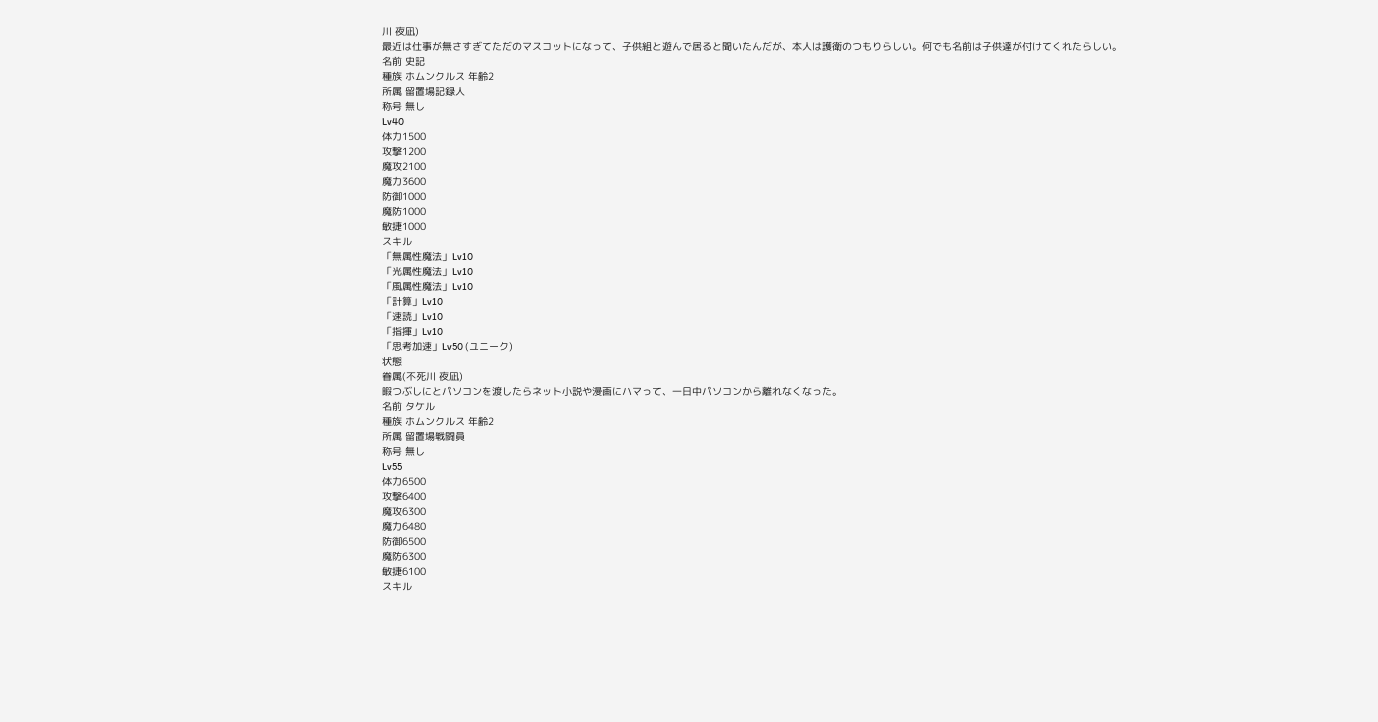川 夜凪)
最近は仕事が無さすぎてただのマスコットになって、子供組と遊んで居ると聞いたんだが、本人は護衛のつもりらしい。何でも名前は子供達が付けてくれたらしい。
名前 史記
種族 ホムンクルス 年齢2
所属 留置場記録人
称号 無し
Lv40
体力1500
攻撃1200
魔攻2100
魔力3600
防御1000
魔防1000
敏捷1000
スキル
「無属性魔法」Lv10
「光属性魔法」Lv10
「風属性魔法」Lv10
「計算」Lv10
「速読」Lv10
「指揮」Lv10
「思考加速」Lv50 (ユニーク)
状態
眷属(不死川 夜凪)
暇つぶしにとパソコンを渡したらネット小説や漫画にハマって、一日中パソコンから離れなくなった。
名前 タケル
種族 ホムンクルス 年齢2
所属 留置場戦闘員
称号 無し
Lv55
体力6500
攻撃6400
魔攻6300
魔力6480
防御6500
魔防6300
敏捷6100
スキル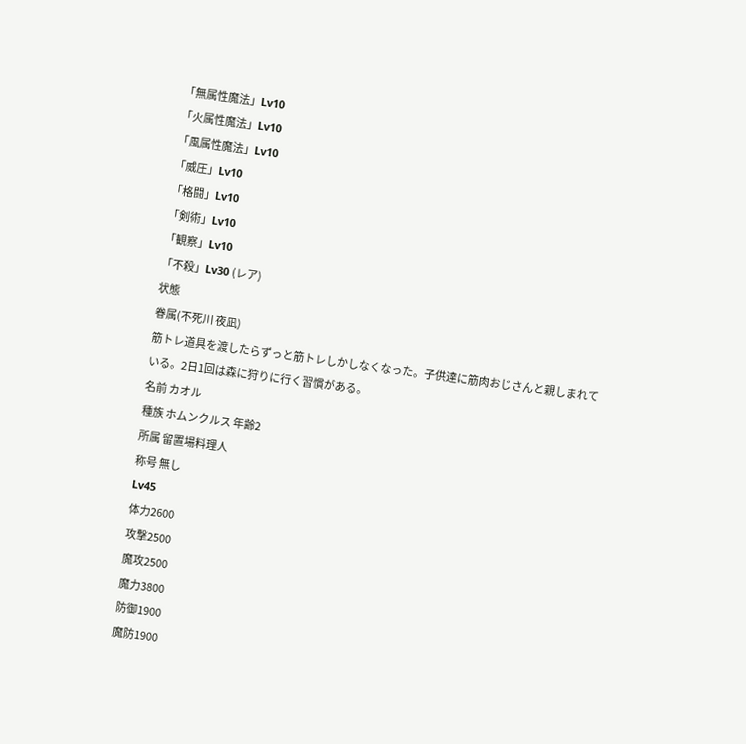「無属性魔法」Lv10
「火属性魔法」Lv10
「風属性魔法」Lv10
「威圧」Lv10
「格闘」Lv10
「剣術」Lv10
「観察」Lv10
「不殺」Lv30 (レア)
状態
眷属(不死川 夜凪)
筋トレ道具を渡したらずっと筋トレしかしなくなった。子供達に筋肉おじさんと親しまれている。2日1回は森に狩りに行く習慣がある。
名前 カオル
種族 ホムンクルス 年齢2
所属 留置場料理人
称号 無し
Lv45
体力2600
攻撃2500
魔攻2500
魔力3800
防御1900
魔防1900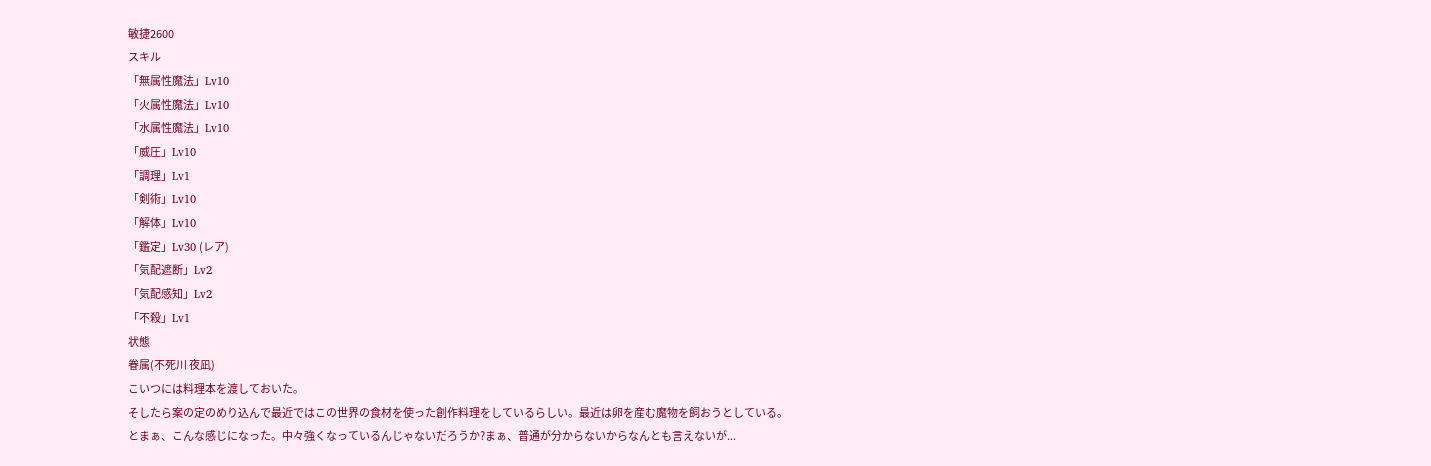敏捷2600
スキル
「無属性魔法」Lv10
「火属性魔法」Lv10
「水属性魔法」Lv10
「威圧」Lv10
「調理」Lv1
「剣術」Lv10
「解体」Lv10
「鑑定」Lv30 (レア)
「気配遮断」Lv2
「気配感知」Lv2
「不殺」Lv1
状態
眷属(不死川 夜凪)
こいつには料理本を渡しておいた。
そしたら案の定のめり込んで最近ではこの世界の食材を使った創作料理をしているらしい。最近は卵を産む魔物を飼おうとしている。
とまぁ、こんな感じになった。中々強くなっているんじゃないだろうか?まぁ、普通が分からないからなんとも言えないが...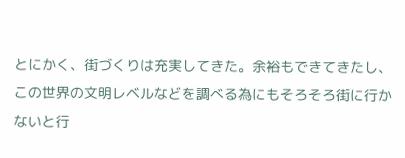とにかく、街づくりは充実してきた。余裕もできてきたし、この世界の文明レベルなどを調べる為にもそろそろ街に行かないと行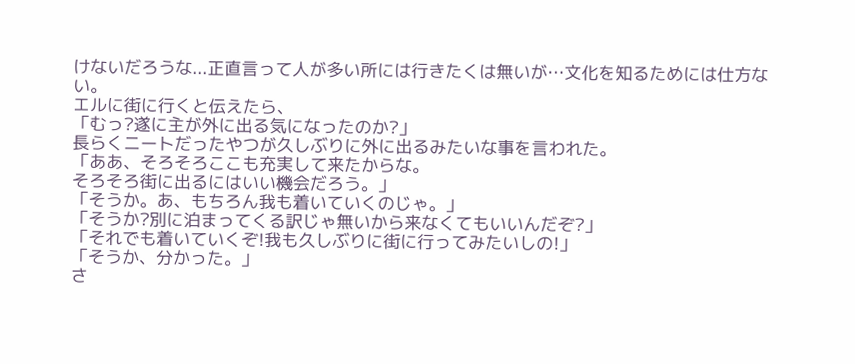けないだろうな...正直言って人が多い所には行きたくは無いが…文化を知るためには仕方ない。
エルに街に行くと伝えたら、
「むっ?遂に主が外に出る気になったのか?」
長らくニートだったやつが久しぶりに外に出るみたいな事を言われた。
「ああ、そろそろここも充実して来たからな。
そろそろ街に出るにはいい機会だろう。」
「そうか。あ、もちろん我も着いていくのじゃ。」
「そうか?別に泊まってくる訳じゃ無いから来なくてもいいんだぞ?」
「それでも着いていくぞ!我も久しぶりに街に行ってみたいしの!」
「そうか、分かった。」
さ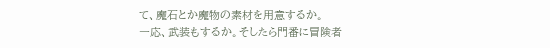て、魔石とか魔物の素材を用意するか。
一応、武装もするか。そしたら門番に冒険者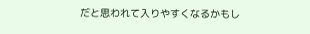だと思われて入りやすくなるかもし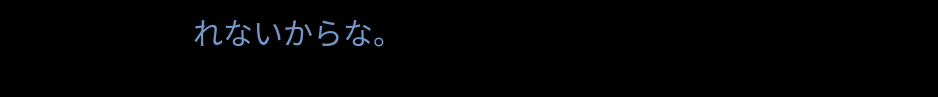れないからな。